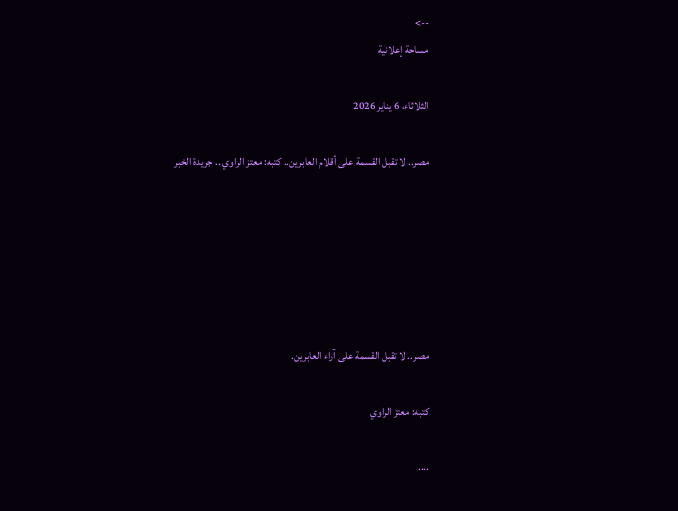-->
مساحة إعلانية

الثلاثاء، 6 يناير 2026

مصر.. لا تقبل القسمة على أقلام العابرين.. كتبه: معتز الراوي .. جريدة الخبر






مصر.. لا تقبل القسمة على آراء العابرين.

كتبه: معتز الراوي

....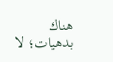هناك بدهيات؛ لا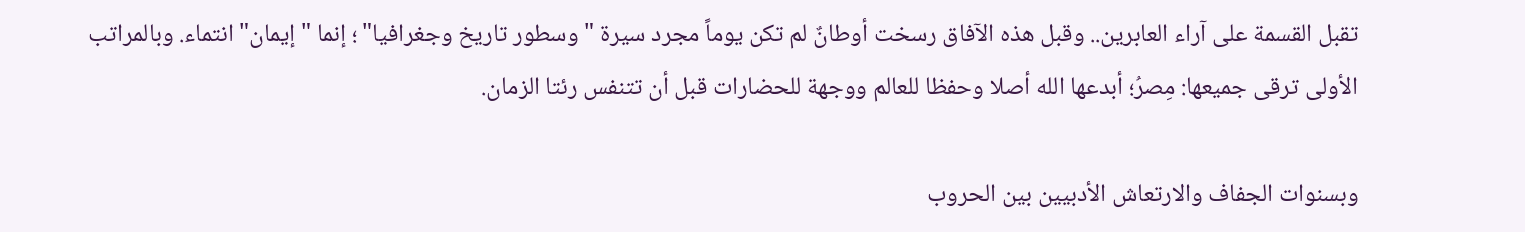تقبل القسمة على آراء العابرين.. وقبل هذه الآفاق رسخت أوطانٌ لم تكن يوماً مجرد سيرة "وسطور تاريخ وجغرافيا" ؛ إنما "إيمان" انتماء. وبالمراتب الأولى ترقى جميعها: مِصرُ؛ أبدعها الله أصلا وحفظا للعالم ووجهة للحضارات قبل أن تتنفس رئتا الزمان.

وبسنوات الجفاف والارتعاش الأدبيين بين الحروب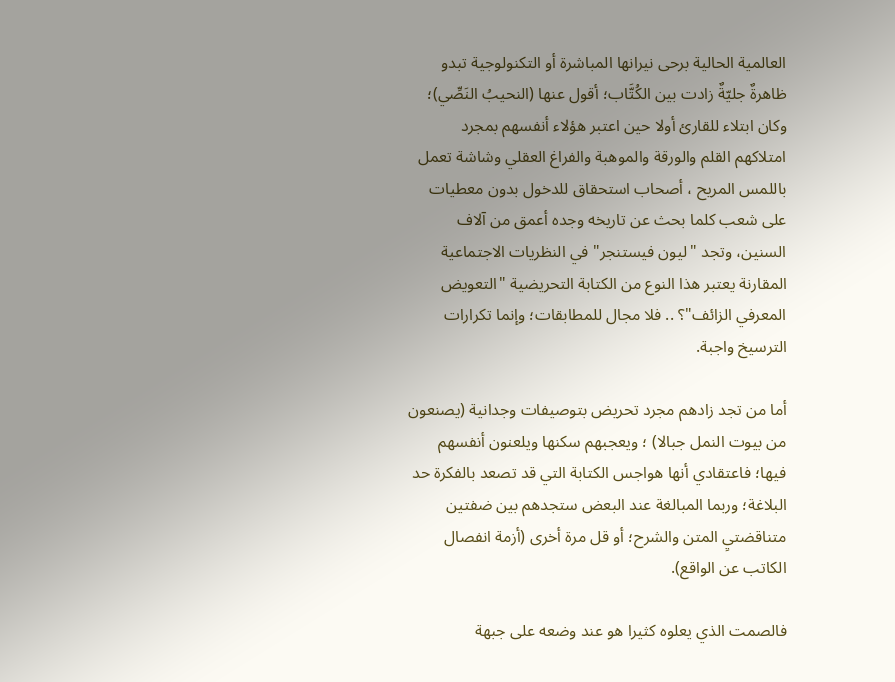العالمية الحالية برحى نيرانها المباشرة أو التكنولوجية تبدو ظاهرةٌ جليّةٌ زادت بين الكُتَّاب؛ أقول عنها (النحيبُ النَصِّي)؛ وكان ابتلاء للقارئ أولا حين اعتبر هؤلاء أنفسهم بمجرد امتلاكهم القلم والورقة والموهبة والفراغ العقلي وشاشة تعمل باللمس المريح ، أصحاب استحقاق للدخول بدون معطيات على شعب كلما بحث عن تاريخه وجده أعمق من آلاف السنين، وتجد "ليون فيستنجر" في النظريات الاجتماعية المقارنة يعتبر هذا النوع من الكتابة التحريضية "التعويض المعرفي الزائف"؟ .. فلا مجال للمطابقات؛ وإنما تكرارات الترسيخ واجبة.

أما من تجد زادهم مجرد تحريض بتوصيفات وجدانية (يصنعون من بيوت النمل جبالا) ؛ ويعجبهم سكنها ويلعنون أنفسهم فيها؛ فاعتقادي أنها هواجس الكتابة التي قد تصعد بالفكرة حد البلاغة؛ وربما المبالغة عند البعض ستجدهم بين ضفتين متناقضتيِ المتن والشرح؛ أو قل مرة أخرى (أزمة انفصال الكاتب عن الواقع).

فالصمت الذي يعلوه كثيرا هو عند وضعه على جبهة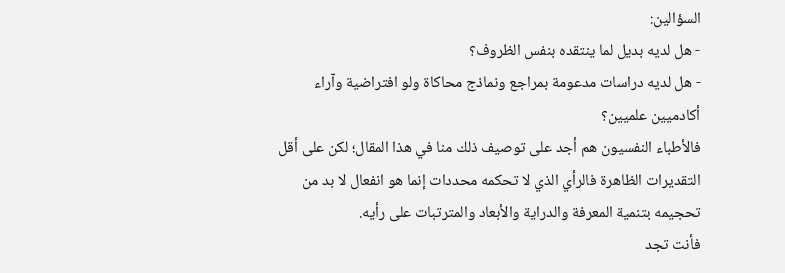السؤالين:
- هل لديه بديل لما ينتقده بنفس الظروف؟
- هل لديه دراسات مدعومة بمراجع ونماذج محاكاة ولو افتراضية وآراء أكادميين علميين؟
فالأطباء النفسيون هم أجد على توصيف ذلك منا في هذا المقال؛ لكن على أقل التقديرات الظاهرة فالرأي الذي لا تحكمه محددات إنما هو انفعال لا بد من تحجيمه بتنمية المعرفة والدراية والأبعاد والمترتبات على رأيه.
فأنت تجد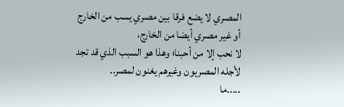المصري لا يضع فرقا بين مصري يسب من الخارج أو غير مصري أيضا من الخارج،
لا نحب إلا من أحبنا؛ وهذا هو السبب الذي قد تجد لأجله المصريون وغيرهم يغنون لمصر..
.....ما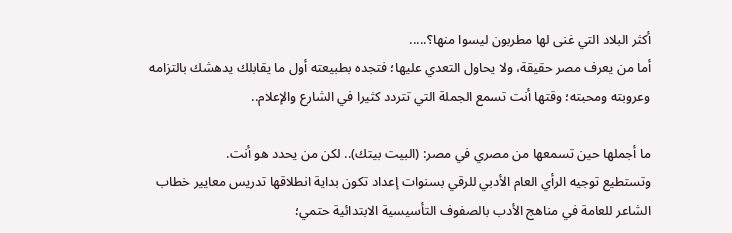أكثر البلاد التي غنى لها مطربون ليسوا منها؟.....
أما من يعرف مصر حقيقة، ولا يحاول التعدي عليها؛ فتجده بطبيعته أول ما يقابلك يدهشك بالتزامه وعروبته ومحبته؛ وقتها أنت تسمع الجملة التي تتردد كثيرا في الشارع والإعلام..

ما أجملها حين تسمعها من مصري في مصر: (البيت بيتك).. لكن من يحدد هو أنت.
وتستطيع توجيه الرأي العام الأدبي للرقي بسنوات إعداد تكون بداية انطلاقها تدريس معايير خطاب الشاعر للعامة في مناهج الأدب بالصفوف التأسيسية الابتدائية حتمي؛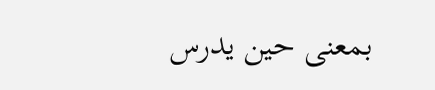بمعنى حين يدرس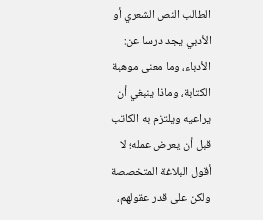الطالب النص الشعري أو الأدبي يجد درسا عن: الأدباء، وما معنى موهبة الكتابة، وماذا ينبغي أن يراعيه ويلتزم به الكاتب قبل أن يعرض عمله؛ لا أقول البلاغة المتخصصة ولكن على قدر عقولهم،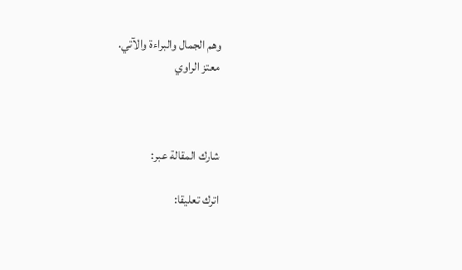وهم الجمال والبراءة والآتي.
معتز الراوي



شارك المقالة عبر:

اترك تعليقا: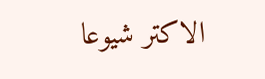الاكتر شيوعا